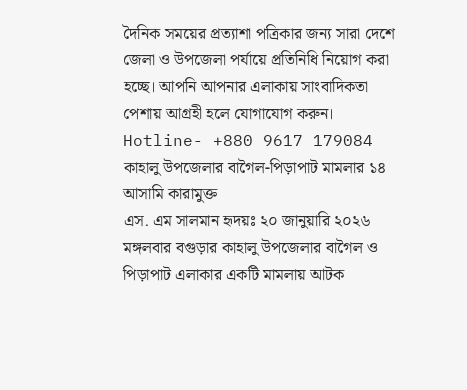দৈনিক সময়ের প্রত্যাশা পত্রিকার জন্য সারা দেশে জেলা ও উপজেলা পর্যায়ে প্রতিনিধি নিয়োগ করা হচ্ছে। আপনি আপনার এলাকায় সাংবাদিকতা পেশায় আগ্রহী হলে যোগাযোগ করুন। Hotline- +880 9617 179084
কাহালু উপজেলার বাগৈল-পিড়াপাট মামলার ১৪ আসামি কারামুক্ত
এস. এম সালমান হৃদয়ঃ ২০ জানুয়ারি ২০২৬ মঙ্গলবার বগুড়ার কাহালু উপজেলার বাগৈল ও পিড়াপাট এলাকার একটি মামলায় আটক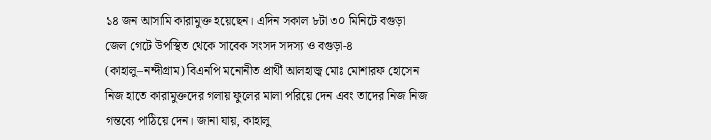১৪ জন আসামি কারামুক্ত হয়েছেন। এদিন সকাল ৮টা ৩০ মিনিটে বগুড়া জেল গেটে উপস্থিত থেকে সাবেক সংসদ সদস্য ও বগুড়া-৪ (কাহালু–নন্দীগ্রাম) বিএনপি মনোনীত প্রার্থী আলহাজ্ব মোঃ মোশারফ হোসেন নিজ হাতে কারামুক্তদের গলায় ফুলের মালা পরিয়ে দেন এবং তাদের নিজ নিজ গন্তব্যে পাঠিয়ে দেন। জানা যায়, কাহালু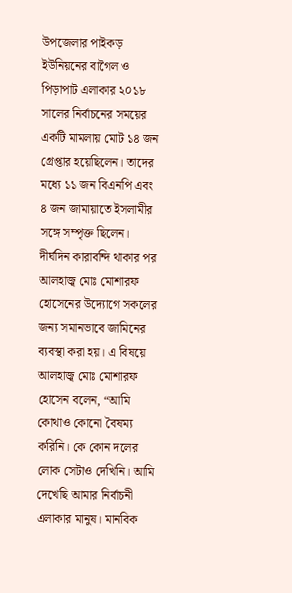উপজেলার পাইকড় ইউনিয়নের বাগৈল ও পিড়াপাট এলাকার ২০১৮ সালের নির্বাচনের সময়ের একটি মামলায় মোট ১৪ জন গ্রেপ্তার হয়েছিলেন। তাদের মধ্যে ১১ জন বিএনপি এবং ৪ জন জামায়াতে ইসলামীর সঙ্গে সম্পৃক্ত ছিলেন। দীর্ঘদিন কারাবন্দি থাকার পর আলহাজ্ব মোঃ মোশারফ হোসেনের উদ্যোগে সকলের জন্য সমানভাবে জামিনের ব্যবস্থা করা হয়। এ বিষয়ে আলহাজ্ব মোঃ মোশারফ হোসেন বলেন, “আমি কোথাও কোনো বৈষম্য করিনি। কে কোন দলের লোক সেটাও দেখিনি। আমি দেখেছি আমার নির্বাচনী এলাকার মানুষ। মানবিক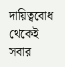দায়িত্ববোধ থেকেই সবার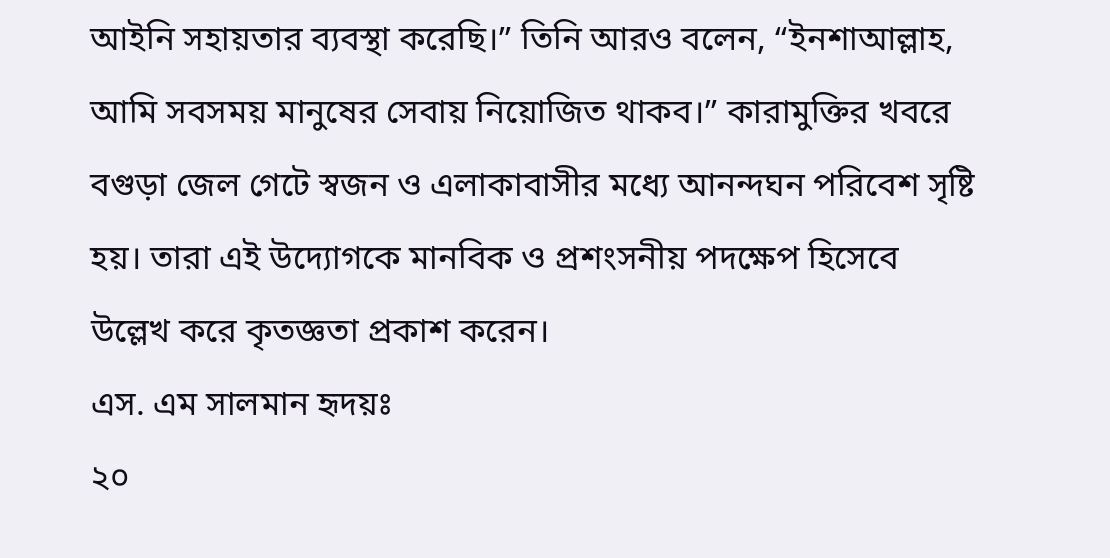আইনি সহায়তার ব্যবস্থা করেছি।” তিনি আরও বলেন, “ইনশাআল্লাহ, আমি সবসময় মানুষের সেবায় নিয়োজিত থাকব।” কারামুক্তির খবরে বগুড়া জেল গেটে স্বজন ও এলাকাবাসীর মধ্যে আনন্দঘন পরিবেশ সৃষ্টি হয়। তারা এই উদ্যোগকে মানবিক ও প্রশংসনীয় পদক্ষেপ হিসেবে উল্লেখ করে কৃতজ্ঞতা প্রকাশ করেন।
এস. এম সালমান হৃদয়ঃ
২০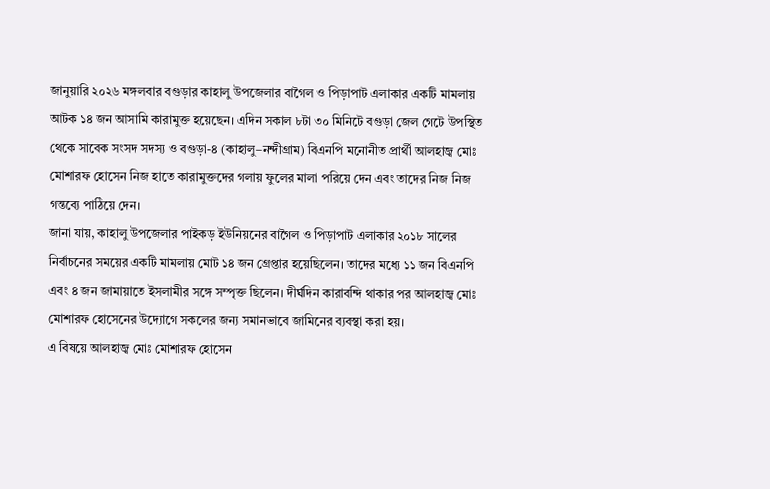জানুয়ারি ২০২৬ মঙ্গলবার বগুড়ার কাহালু উপজেলার বাগৈল ও পিড়াপাট এলাকার একটি মামলায় আটক ১৪ জন আসামি কারামুক্ত হয়েছেন। এদিন সকাল ৮টা ৩০ মিনিটে বগুড়া জেল গেটে উপস্থিত থেকে সাবেক সংসদ সদস্য ও বগুড়া-৪ (কাহালু–নন্দীগ্রাম) বিএনপি মনোনীত প্রার্থী আলহাজ্ব মোঃ মোশারফ হোসেন নিজ হাতে কারামুক্তদের গলায় ফুলের মালা পরিয়ে দেন এবং তাদের নিজ নিজ গন্তব্যে পাঠিয়ে দেন।
জানা যায়, কাহালু উপজেলার পাইকড় ইউনিয়নের বাগৈল ও পিড়াপাট এলাকার ২০১৮ সালের নির্বাচনের সময়ের একটি মামলায় মোট ১৪ জন গ্রেপ্তার হয়েছিলেন। তাদের মধ্যে ১১ জন বিএনপি এবং ৪ জন জামায়াতে ইসলামীর সঙ্গে সম্পৃক্ত ছিলেন। দীর্ঘদিন কারাবন্দি থাকার পর আলহাজ্ব মোঃ মোশারফ হোসেনের উদ্যোগে সকলের জন্য সমানভাবে জামিনের ব্যবস্থা করা হয়।
এ বিষয়ে আলহাজ্ব মোঃ মোশারফ হোসেন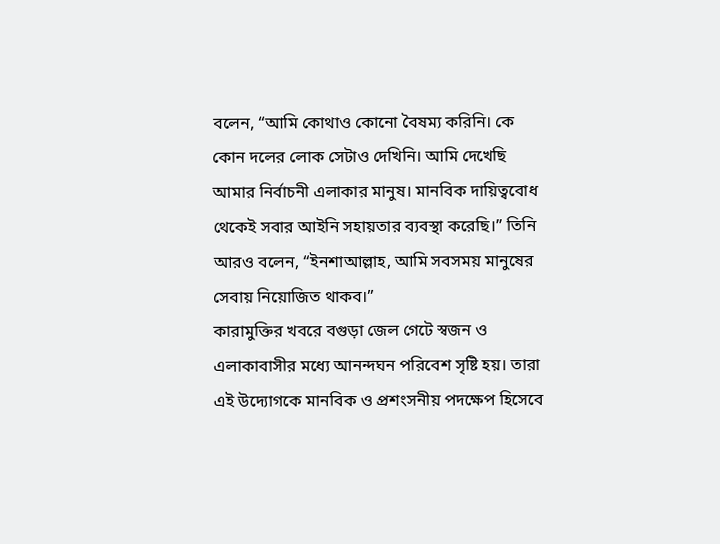বলেন, “আমি কোথাও কোনো বৈষম্য করিনি। কে কোন দলের লোক সেটাও দেখিনি। আমি দেখেছি আমার নির্বাচনী এলাকার মানুষ। মানবিক দায়িত্ববোধ থেকেই সবার আইনি সহায়তার ব্যবস্থা করেছি।” তিনি আরও বলেন, “ইনশাআল্লাহ, আমি সবসময় মানুষের সেবায় নিয়োজিত থাকব।”
কারামুক্তির খবরে বগুড়া জেল গেটে স্বজন ও এলাকাবাসীর মধ্যে আনন্দঘন পরিবেশ সৃষ্টি হয়। তারা এই উদ্যোগকে মানবিক ও প্রশংসনীয় পদক্ষেপ হিসেবে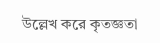উল্লেখ করে কৃতজ্ঞতা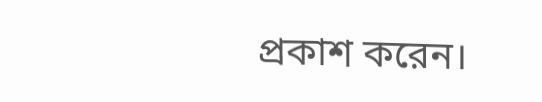প্রকাশ করেন।